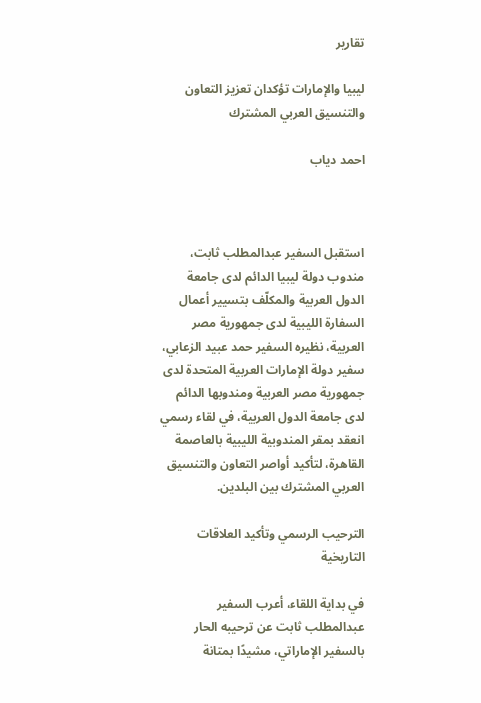تقارير

ليبيا والإمارات تؤكدان تعزيز التعاون والتنسيق العربي المشترك

احمد دياب



استقبل السفير عبدالمطلب ثابت، مندوب دولة ليبيا الدائم لدى جامعة الدول العربية والمكلّف بتسيير أعمال السفارة الليبية لدى جمهورية مصر العربية، نظيره السفير حمد عبيد الزعابي، سفير دولة الإمارات العربية المتحدة لدى جمهورية مصر العربية ومندوبها الدائم لدى جامعة الدول العربية، في لقاء رسمي انعقد بمقر المندوبية الليبية بالعاصمة القاهرة، لتأكيد أواصر التعاون والتنسيق العربي المشترك بين البلدين.

الترحيب الرسمي وتأكيد العلاقات التاريخية

في بداية اللقاء، أعرب السفير عبدالمطلب ثابت عن ترحيبه الحار بالسفير الإماراتي، مشيدًا بمتانة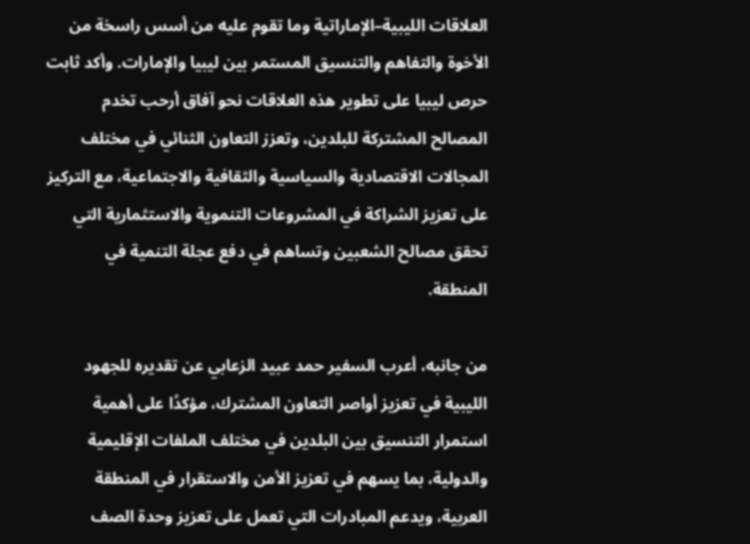العلاقات الليبية–الإماراتية وما تقوم عليه من أسس راسخة من الأخوة والتفاهم والتنسيق المستمر بين ليبيا والإمارات. وأكد ثابت حرص ليبيا على تطوير هذه العلاقات نحو آفاق أرحب تخدم المصالح المشتركة للبلدين، وتعزز التعاون الثنائي في مختلف المجالات الاقتصادية والسياسية والثقافية والاجتماعية، مع التركيز على تعزيز الشراكة في المشروعات التنموية والاستثمارية التي تحقق مصالح الشعبين وتساهم في دفع عجلة التنمية في المنطقة.

من جانبه، أعرب السفير حمد عبيد الزعابي عن تقديره للجهود الليبية في تعزيز أواصر التعاون المشترك، مؤكدًا على أهمية استمرار التنسيق بين البلدين في مختلف الملفات الإقليمية والدولية، بما يسهم في تعزيز الأمن والاستقرار في المنطقة العربية، ويدعم المبادرات التي تعمل على تعزيز وحدة الصف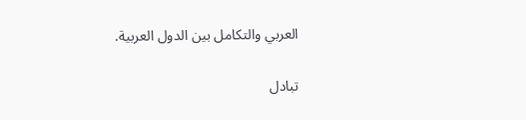العربي والتكامل بين الدول العربية.

تبادل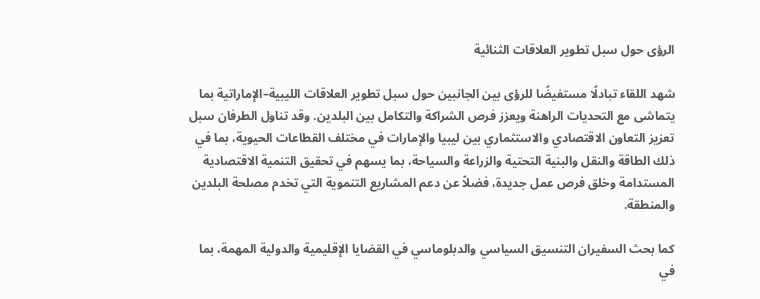الرؤى حول سبل تطوير العلاقات الثنائية

شهد اللقاء تبادلًا مستفيضًا للرؤى بين الجانبين حول سبل تطوير العلاقات الليبية–الإماراتية بما يتماشى مع التحديات الراهنة ويعزز فرص الشراكة والتكامل بين البلدين. وقد تناول الطرفان سبل تعزيز التعاون الاقتصادي والاستثماري بين ليبيا والإمارات في مختلف القطاعات الحيوية، بما في ذلك الطاقة والنقل والبنية التحتية والزراعة والسياحة، بما يسهم في تحقيق التنمية الاقتصادية المستدامة وخلق فرص عمل جديدة، فضلاً عن دعم المشاريع التنموية التي تخدم مصلحة البلدين والمنطقة.

كما بحث السفيران التنسيق السياسي والدبلوماسي في القضايا الإقليمية والدولية المهمة، بما في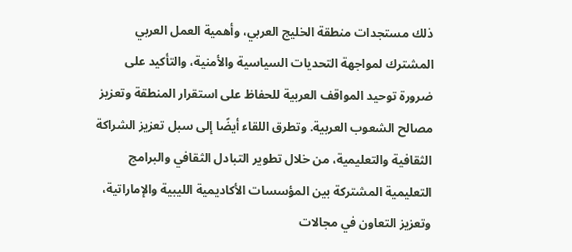ذلك مستجدات منطقة الخليج العربي، وأهمية العمل العربي المشترك لمواجهة التحديات السياسية والأمنية، والتأكيد على ضرورة توحيد المواقف العربية للحفاظ على استقرار المنطقة وتعزيز مصالح الشعوب العربية. وتطرق اللقاء أيضًا إلى سبل تعزيز الشراكة الثقافية والتعليمية، من خلال تطوير التبادل الثقافي والبرامج التعليمية المشتركة بين المؤسسات الأكاديمية الليبية والإماراتية، وتعزيز التعاون في مجالات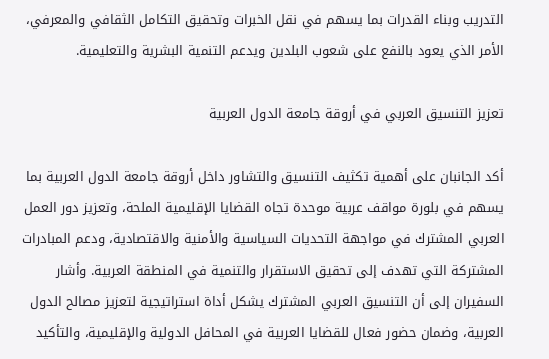التدريب وبناء القدرات بما يسهم في نقل الخبرات وتحقيق التكامل الثقافي والمعرفي، الأمر الذي يعود بالنفع على شعوب البلدين ويدعم التنمية البشرية والتعليمية.

تعزيز التنسيق العربي في أروقة جامعة الدول العربية

أكد الجانبان على أهمية تكثيف التنسيق والتشاور داخل أروقة جامعة الدول العربية بما يسهم في بلورة مواقف عربية موحدة تجاه القضايا الإقليمية الملحة، وتعزيز دور العمل العربي المشترك في مواجهة التحديات السياسية والأمنية والاقتصادية، ودعم المبادرات المشتركة التي تهدف إلى تحقيق الاستقرار والتنمية في المنطقة العربية. وأشار السفيران إلى أن التنسيق العربي المشترك يشكل أداة استراتيجية لتعزيز مصالح الدول العربية، وضمان حضور فعال للقضايا العربية في المحافل الدولية والإقليمية، والتأكيد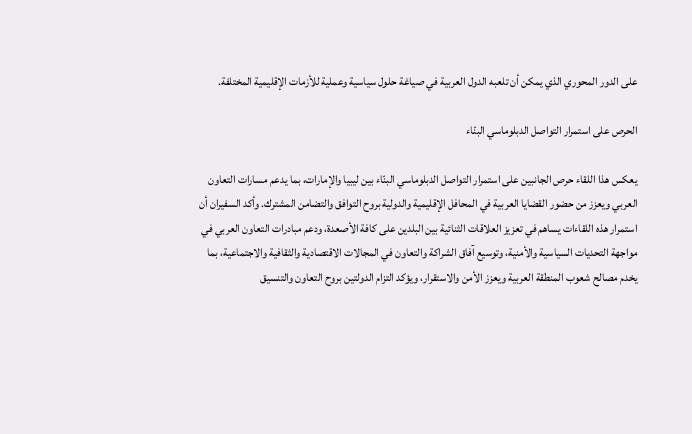على الدور المحوري الذي يمكن أن تلعبه الدول العربية في صياغة حلول سياسية وعملية للأزمات الإقليمية المختلفة.

الحرص على استمرار التواصل الدبلوماسي البنّاء

يعكس هذا اللقاء حرص الجانبين على استمرار التواصل الدبلوماسي البنّاء بين ليبيا والإمارات، بما يدعم مسارات التعاون العربي ويعزز من حضور القضايا العربية في المحافل الإقليمية والدولية بروح التوافق والتضامن المشترك. وأكد السفيران أن استمرار هذه اللقاءات يساهم في تعزيز العلاقات الثنائية بين البلدين على كافة الأصعدة، ودعم مبادرات التعاون العربي في مواجهة التحديات السياسية والأمنية، وتوسيع آفاق الشراكة والتعاون في المجالات الاقتصادية والثقافية والاجتماعية، بما يخدم مصالح شعوب المنطقة العربية ويعزز الأمن والاستقرار، ويؤكد التزام الدولتين بروح التعاون والتنسيق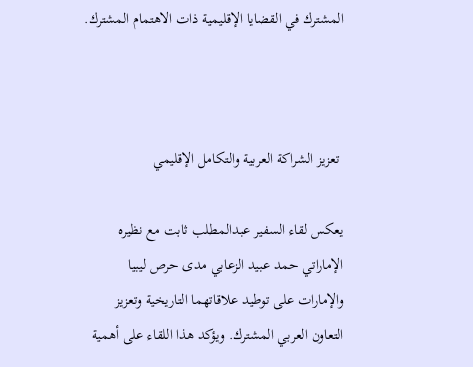المشترك في القضايا الإقليمية ذات الاهتمام المشترك.



 تعزيز الشراكة العربية والتكامل الإقليمي

يعكس لقاء السفير عبدالمطلب ثابت مع نظيره الإماراتي حمد عبيد الزعابي مدى حرص ليبيا والإمارات على توطيد علاقاتهما التاريخية وتعزيز التعاون العربي المشترك. ويؤكد هذا اللقاء على أهمية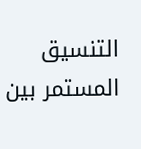التنسيق المستمر بين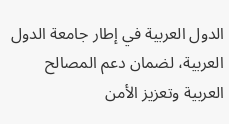الدول العربية في إطار جامعة الدول العربية، لضمان دعم المصالح العربية وتعزيز الأمن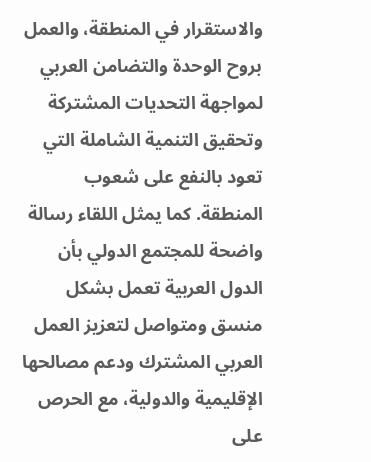والاستقرار في المنطقة، والعمل بروح الوحدة والتضامن العربي لمواجهة التحديات المشتركة وتحقيق التنمية الشاملة التي تعود بالنفع على شعوب المنطقة. كما يمثل اللقاء رسالة واضحة للمجتمع الدولي بأن الدول العربية تعمل بشكل منسق ومتواصل لتعزيز العمل العربي المشترك ودعم مصالحها الإقليمية والدولية، مع الحرص على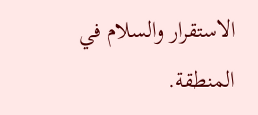الاستقرار والسلام في المنطقة.